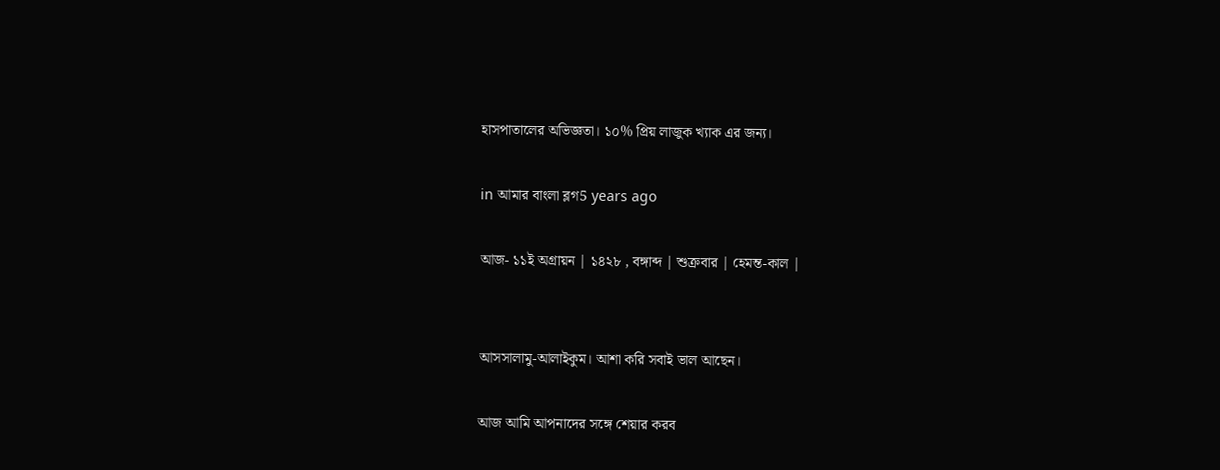হাসপাতালের অভিজ্ঞতা। ১০% প্রিয় লাজুক খ্যাক এর জন্য।

in আমার বাংলা ব্লগ5 years ago

আজ- ১১ই অগ্রায়ন | ১৪২৮ , বঙ্গাব্দ | শুক্রবার | হেমন্ত-কাল |


আসসালামু-আলাইকুম। আশা করি সবাই ভাল আছেন।

আজ আমি আপনাদের সঙ্গে শেয়ার করব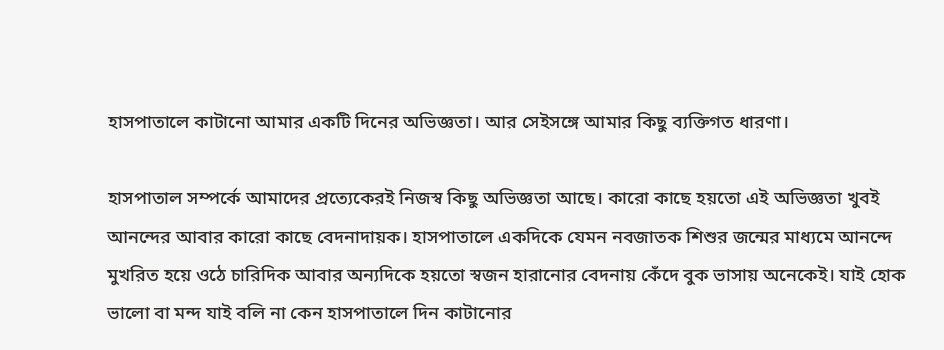হাসপাতালে কাটানো আমার একটি দিনের অভিজ্ঞতা। আর সেইসঙ্গে আমার কিছু ব্যক্তিগত ধারণা।

হাসপাতাল সম্পর্কে আমাদের প্রত্যেকেরই নিজস্ব কিছু অভিজ্ঞতা আছে। কারো কাছে হয়তো এই অভিজ্ঞতা খুবই আনন্দের আবার কারো কাছে বেদনাদায়ক। হাসপাতালে একদিকে যেমন নবজাতক শিশুর জন্মের মাধ্যমে আনন্দে মুখরিত হয়ে ওঠে চারিদিক আবার অন্যদিকে হয়তো স্বজন হারানোর বেদনায় কেঁদে বুক ভাসায় অনেকেই। যাই হোক ভালো বা মন্দ যাই বলি না কেন হাসপাতালে দিন কাটানোর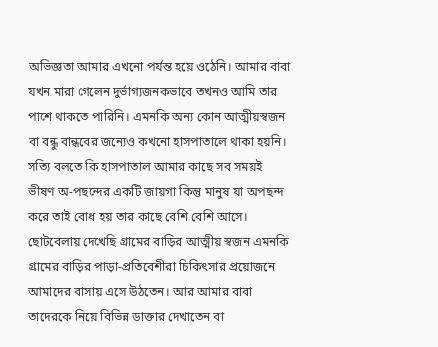অভিজ্ঞতা আমার এখনো পর্যন্ত হয়ে ওঠেনি। আমার বাবা যখন মারা গেলেন দুর্ভাগ্যজনকভাবে তখনও আমি তার পাশে থাকতে পারিনি। এমনকি অন্য কোন আত্মীয়স্বজন বা বন্ধু বান্ধবের জন্যেও কখনো হাসপাতালে থাকা হয়নি। সত্যি বলতে কি হাসপাতাল আমার কাছে সব সময়ই ভীষণ অ-পছন্দের একটি জায়গা কিন্তু মানুষ যা অপছন্দ করে তাই বোধ হয় তার কাছে বেশি বেশি আসে। ছোটবেলায় দেখেছি গ্রামের বাড়ির আত্মীয় স্বজন এমনকি গ্রামের বাড়ির পাড়া-প্রতিবেশীরা চিকিৎসার প্রয়োজনে আমাদের বাসায় এসে উঠতেন। আর আমার বাবা তাদেরকে নিয়ে বিভিন্ন ডাক্তার দেখাতেন বা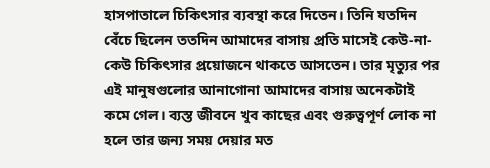হাসপাতালে চিকিৎসার ব্যবস্থা করে দিতেন। তিনি যতদিন বেঁচে ছিলেন ততদিন আমাদের বাসায় প্রতি মাসেই কেউ-না-কেউ চিকিৎসার প্রয়োজনে থাকতে আসতেন। তার মৃত্যুর পর এই মানুষগুলোর আনাগোনা আমাদের বাসায় অনেকটাই কমে গেল। ব্যস্ত জীবনে খুব কাছের এবং গুরুত্বপূর্ণ লোক না হলে তার জন্য সময় দেয়ার মত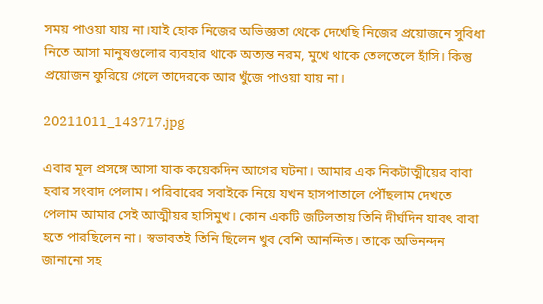সময় পাওয়া যায় না।যাই হোক নিজের অভিজ্ঞতা থেকে দেখেছি নিজের প্রয়োজনে সুবিধা নিতে আসা মানুষগুলোর ব্যবহার থাকে অত্যন্ত নরম, মুখে থাকে তেলতেলে হাঁসি। কিন্তু প্রয়োজন ফুরিয়ে গেলে তাদেরকে আর খুঁজে পাওয়া যায় না।

20211011_143717.jpg

এবার মূল প্রসঙ্গে আসা যাক কয়েকদিন আগের ঘটনা। আমার এক নিকটাত্মীয়ের বাবা হবার সংবাদ পেলাম। পরিবারের সবাইকে নিয়ে যখন হাসপাতালে পৌঁছলাম দেখতে পেলাম আমার সেই আত্মীয়র হাসিমুখ। কোন একটি জটিলতায় তিনি দীর্ঘদিন যাবৎ বাবা হতে পারছিলেন না। স্বভাবতই তিনি ছিলেন খুব বেশি আনন্দিত। তাকে অভিনন্দন জানানো সহ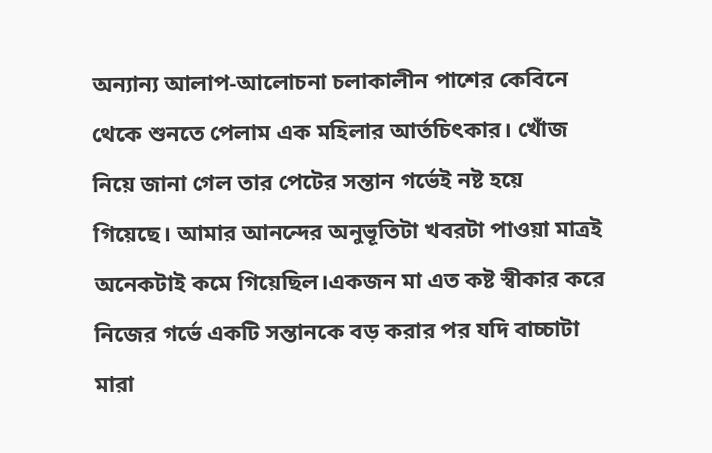অন্যান্য আলাপ-আলোচনা চলাকালীন পাশের কেবিনে থেকে শুনতে পেলাম এক মহিলার আর্তচিৎকার। খোঁজ নিয়ে জানা গেল তার পেটের সন্তান গর্ভেই নষ্ট হয়ে গিয়েছে। আমার আনন্দের অনুভূতিটা খবরটা পাওয়া মাত্রই অনেকটাই কমে গিয়েছিল।একজন মা এত কষ্ট স্বীকার করে নিজের গর্ভে একটি সন্তানকে বড় করার পর যদি বাচ্চাটা মারা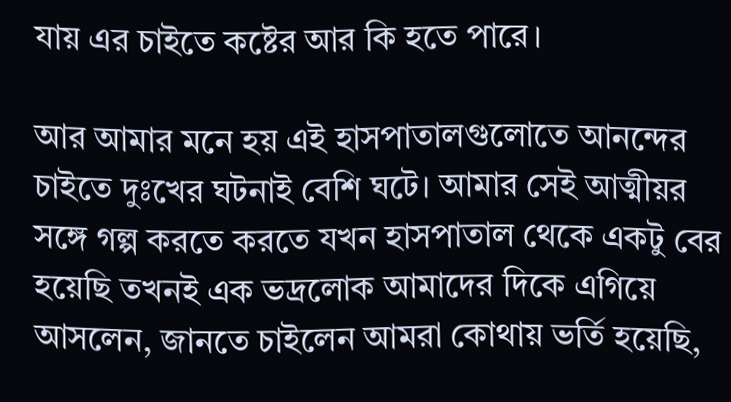যায় এর চাইতে কষ্টের আর কি হতে পারে।

আর আমার মনে হয় এই হাসপাতালগুলোতে আনন্দের চাইতে দুঃখের ঘটনাই বেশি ঘটে। আমার সেই আত্মীয়র সঙ্গে গল্প করতে করতে যখন হাসপাতাল থেকে একটু বের হয়েছি তখনই এক ভদ্রলোক আমাদের দিকে এগিয়ে আসলেন, জানতে চাইলেন আমরা কোথায় ভর্তি হয়েছি,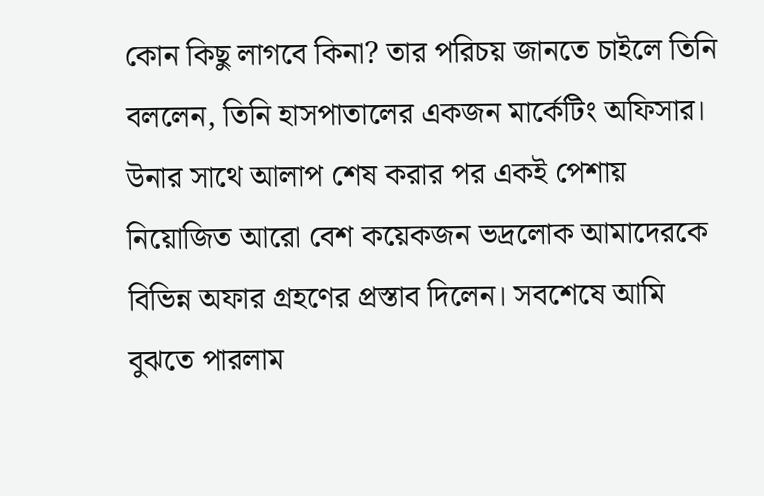কোন কিছু লাগবে কিনা? তার পরিচয় জানতে চাইলে তিনি বললেন, তিনি হাসপাতালের একজন মার্কেটিং অফিসার। উনার সাথে আলাপ শেষ করার পর একই পেশায় নিয়োজিত আরো বেশ কয়েকজন ভদ্রলোক আমাদেরকে বিভিন্ন অফার গ্রহণের প্রস্তাব দিলেন। সবশেষে আমি বুঝতে পারলাম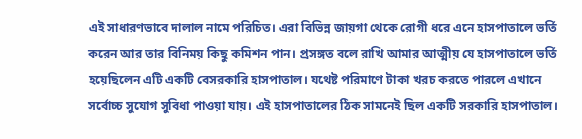এই সাধারণভাবে দালাল নামে পরিচিত। এরা বিভিন্ন জায়গা থেকে রোগী ধরে এনে হাসপাতালে ভর্তি করেন আর তার বিনিময় কিছু কমিশন পান। প্রসঙ্গত বলে রাখি আমার আত্মীয় যে হাসপাতালে ভর্তি হয়েছিলেন এটি একটি বেসরকারি হাসপাতাল। যথেষ্ট পরিমাণে টাকা খরচ করতে পারলে এখানে সর্বোচ্চ সুযোগ সুবিধা পাওয়া যায়। এই হাসপাতালের ঠিক সামনেই ছিল একটি সরকারি হাসপাতাল।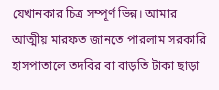যেখানকার চিত্র সম্পূর্ণ ভিন্ন। আমার আত্মীয় মারফত জানতে পারলাম সরকারি হাসপাতালে তদবির বা বাড়তি টাকা ছাড়া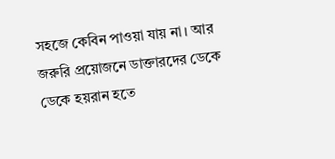সহজে কেবিন পাওয়া যায় না। আর জরুরি প্রয়োজনে ডাক্তারদের ডেকে ডেকে হয়রান হতে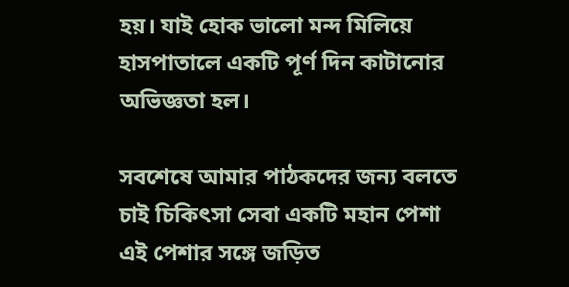হয়। যাই হোক ভালো মন্দ মিলিয়ে হাসপাতালে একটি পূর্ণ দিন কাটানোর অভিজ্ঞতা হল।

সবশেষে আমার পাঠকদের জন্য বলতে চাই চিকিৎসা সেবা একটি মহান পেশা এই পেশার সঙ্গে জড়িত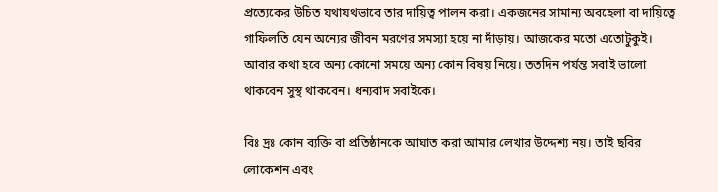প্রত্যেকের উচিত যথাযথভাবে তার দায়িত্ব পালন করা। একজনের সামান্য অবহেলা বা দায়িত্বে গাফিলতি যেন অন্যের জীবন মরণের সমস্যা হয়ে না দাঁড়ায়। আজকের মতো এতোটুকুই। আবার কথা হবে অন্য কোনো সময়ে অন্য কোন বিষয় নিয়ে। ততদিন পর্যন্ত সবাই ভালো থাকবেন সুস্থ থাকবেন। ধন্যবাদ সবাইকে।

বিঃ দ্রঃ কোন ব্যক্তি বা প্রতিষ্ঠানকে আঘাত করা আমার লেখার উদ্দেশ্য নয়। তাই ছবির লোকেশন এবং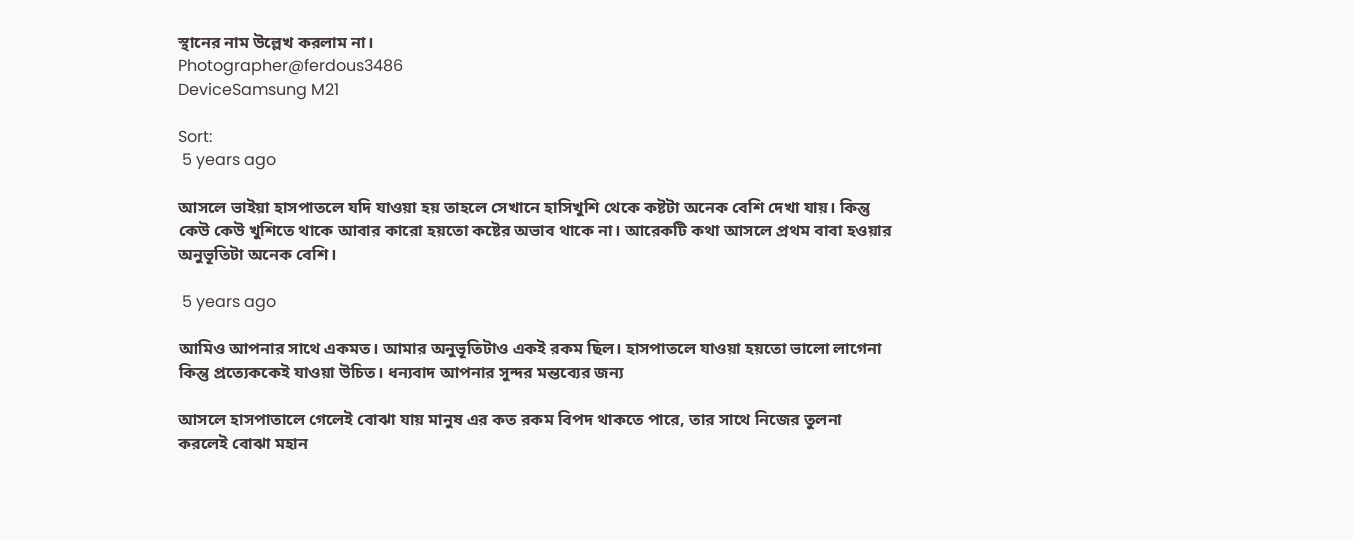স্থানের নাম উল্লেখ করলাম না।
Photographer@ferdous3486
DeviceSamsung M21

Sort:
 5 years ago

আসলে ভাইয়া হাসপাতলে যদি যাওয়া হয় তাহলে সেখানে হাসিখুশি থেকে কষ্টটা অনেক বেশি দেখা যায়। কিন্তু কেউ কেউ খুশিতে থাকে আবার কারো হয়তো কষ্টের অভাব থাকে না। আরেকটি কথা আসলে প্রথম বাবা হওয়ার অনুভূতিটা অনেক বেশি।

 5 years ago

আমিও আপনার সাথে একমত। আমার অনুভূতিটাও একই রকম ছিল। হাসপাতলে যাওয়া হয়তো ভালো লাগেনা কিন্তু প্রত্যেককেই যাওয়া উচিত। ধন্যবাদ আপনার সুন্দর মন্তব্যের জন্য

আসলে হাসপাতালে গেলেই বোঝা যায় মানুষ এর কত রকম বিপদ থাকতে পারে, তার সাথে নিজের তুলনা করলেই বোঝা মহান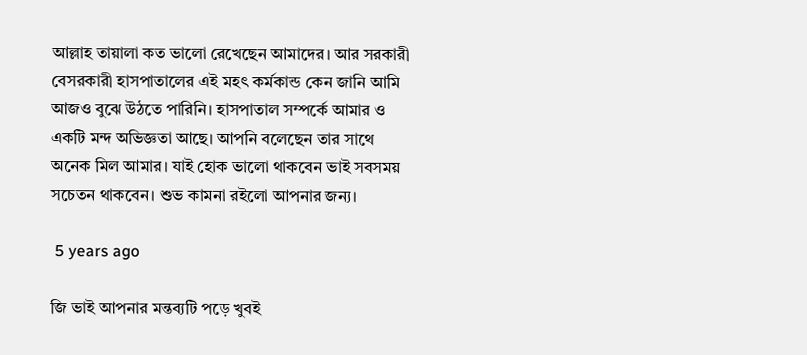আল্লাহ তায়ালা কত ভালো রেখেছেন আমাদের। আর সরকারী বেসরকারী হাসপাতালের এই মহৎ কর্মকান্ড কেন জানি আমি আজও বুঝে উঠতে পারিনি। হাসপাতাল সম্পর্কে আমার ও একটি মন্দ অভিজ্ঞতা আছে। আপনি বলেছেন তার সাথে অনেক মিল আমার। যাই হোক ভালো থাকবেন ভাই সবসময় সচেতন থাকবেন। শুভ কামনা রইলো আপনার জন্য।

 5 years ago

জি ভাই আপনার মন্তব্যটি পড়ে খুবই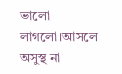ভালো লাগলো।আসলে অসুস্থ না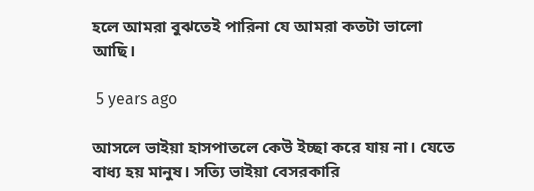হলে আমরা বুঝতেই পারিনা যে আমরা কতটা ভালো আছি।

 5 years ago

আসলে ভাইয়া হাসপাতলে কেউ ইচ্ছা করে যায় না। যেতে বাধ্য হয় মানুষ। সত্যি ভাইয়া বেসরকারি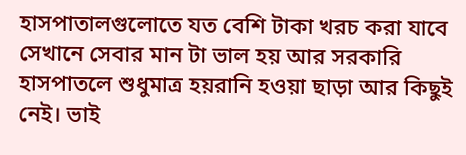হাসপাতালগুলোতে যত বেশি টাকা খরচ করা যাবে সেখানে সেবার মান টা ভাল হয় আর সরকারি হাসপাতলে শুধুমাত্র হয়রানি হওয়া ছাড়া আর কিছুই নেই। ভাই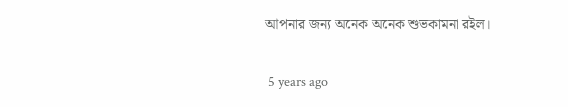আপনার জন্য অনেক অনেক শুভকামনা রইল।

 5 years ago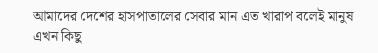আমাদের দেশের হাসপাতালের সেবার মান এত খারাপ বলেই মানুষ এখন কিছু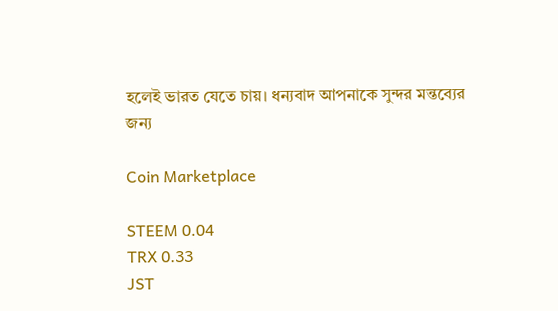হলেই ভারত যেতে চায়। ধন্যবাদ আপনাকে সুন্দর মন্তব্যের জন্য

Coin Marketplace

STEEM 0.04
TRX 0.33
JST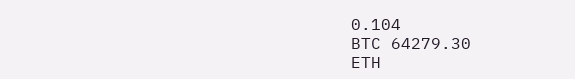0.104
BTC 64279.30
ETH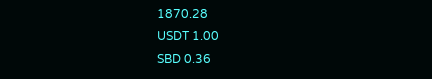1870.28
USDT 1.00
SBD 0.36